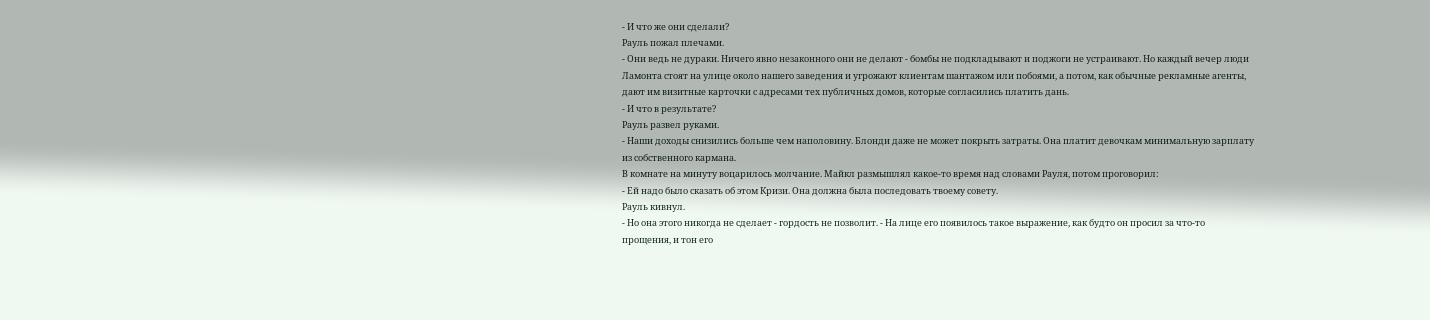- И что же они сделали?
Рауль пожал плечами.
- Они ведь не дураки. Ничего явно незаконного они не делают - бомбы не подкладывают и поджоги не устраивают. Но каждый вечер люди Ламонта стоят на улице около нашего заведения и угрожают клиентам шантажом или побоями, а потом, как обычные рекламные агенты, дают им визитные карточки с адресами тех публичных домов, которые согласились платить дань.
- И что в результате?
Рауль развел руками.
- Наши доходы снизились больше чем наполовину. Блонди даже не может покрыть затраты. Она платит девочкам минимальную зарплату из собственного кармана.
В комнате на минуту воцарилось молчание. Майкл размышлял какое-то время над словами Рауля, потом проговорил:
- Ей надо было сказать об этом Кризи. Она должна была последовать твоему совету.
Рауль кивнул.
- Но она этого никогда не сделает - гордость не позволит. - На лице его появилось такое выражение, как будто он просил за что-то прощения, и тон его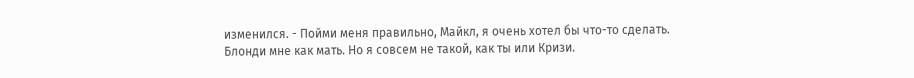изменился. - Пойми меня правильно, Майкл, я очень хотел бы что-то сделать. Блонди мне как мать. Но я совсем не такой, как ты или Кризи.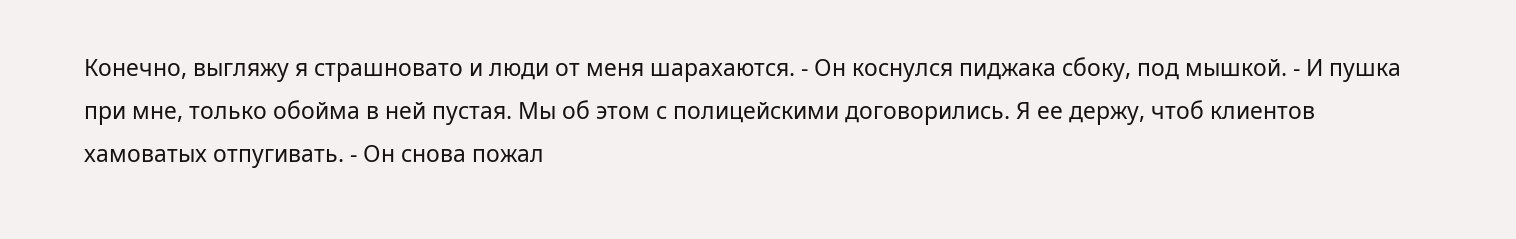Конечно, выгляжу я страшновато и люди от меня шарахаются. - Он коснулся пиджака сбоку, под мышкой. - И пушка при мне, только обойма в ней пустая. Мы об этом с полицейскими договорились. Я ее держу, чтоб клиентов хамоватых отпугивать. - Он снова пожал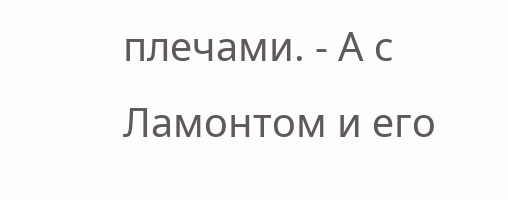плечами. - А с Ламонтом и его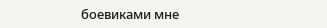боевиками мне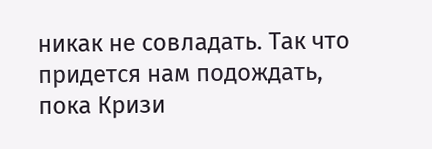никак не совладать. Так что придется нам подождать, пока Кризи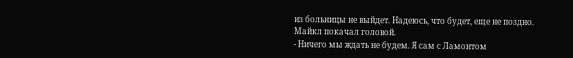из больницы не выйдет. Надеюсь, что будет, еще не поздно.
Майкл покачал головой.
- Ничего мы ждать не будем. Я сам с Ламонтом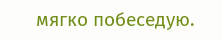мягко побеседую.